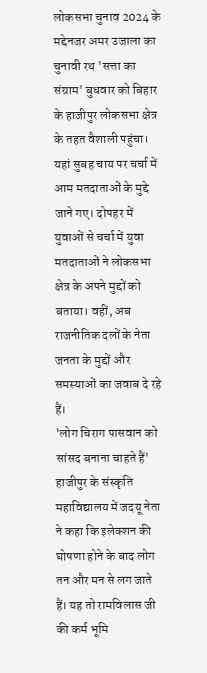लोकसभा चुनाव 2024 के मद्देनजर अमर उजाला का चुनावी रथ 'सत्ता का संग्राम' बुधवार को बिहार के हाजीपुर लोकसभा क्षेत्र के तहत वैशाली पहुंचा। यहां सुबह चाय पर चर्चा में आम मतदाताओं के मुद्दे जाने गए। दोपहर में युवाओं से चर्चा में युवा मतदाताओं ने लोकसभा क्षेत्र के अपने मुद्दों को बताया। वहीं, अब राजनीतिक दलों के नेता जनता के मुद्दों और समस्याओं का जवाब दे रहे हैं।
'लोग चिराग पासवान को सांसद बनाना चाहते हैं'
हाजीपुर के संस्कृति महाविद्यालय में जदयू नेता ने कहा कि इलेक्शन की घोषणा होने के बाद लोग तन और मन से लग जाते हैं। यह तो रामविलास जी की कर्म भूमि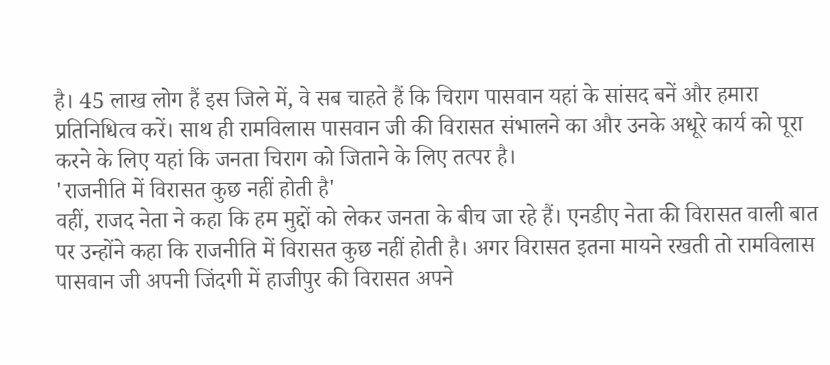है। 45 लाख लोग हैं इस जिले में, वे सब चाहते हैं कि चिराग पासवान यहां के सांसद बनें और हमारा प्रतिनिधित्व करें। साथ ही रामविलास पासवान जी की विरासत संभालने का और उनके अधूरे कार्य को पूरा करने के लिए यहां कि जनता चिराग को जिताने के लिए तत्पर है।
'राजनीति में विरासत कुछ नहीं होती है'
वहीं, राजद नेता ने कहा कि हम मुद्दों को लेकर जनता के बीच जा रहे हैं। एनडीए नेता की विरासत वाली बात पर उन्होंने कहा कि राजनीति में विरासत कुछ नहीं होती है। अगर विरासत इतना मायने रखती तो रामविलास पासवान जी अपनी जिंदगी में हाजीपुर की विरासत अपने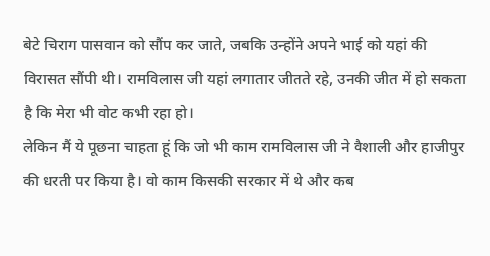बेटे चिराग पासवान को सौंप कर जाते, जबकि उन्होंने अपने भाई को यहां की विरासत सौंपी थी। रामविलास जी यहां लगातार जीतते रहे, उनकी जीत में हो सकता है कि मेरा भी वोट कभी रहा हो।
लेकिन मैं ये पूछना चाहता हूं कि जो भी काम रामविलास जी ने वैशाली और हाजीपुर की धरती पर किया है। वो काम किसकी सरकार में थे और कब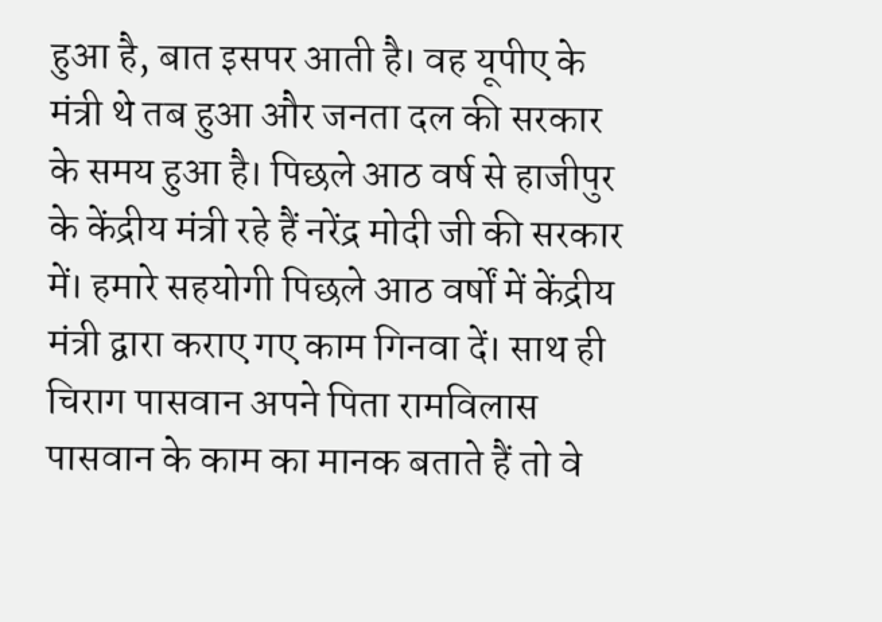हुआ है, बात इसपर आती है। वह यूपीए के मंत्री थे तब हुआ और जनता दल की सरकार के समय हुआ है। पिछले आठ वर्ष से हाजीपुर के केंद्रीय मंत्री रहे हैं नरेंद्र मोदी जी की सरकार में। हमारे सहयोगी पिछले आठ वर्षों में केंद्रीय मंत्री द्वारा कराए गए काम गिनवा दें। साथ ही चिराग पासवान अपने पिता रामविलास पासवान के काम का मानक बताते हैं तो वे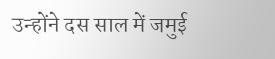उन्होंने दस साल में जमुई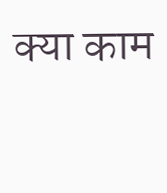क्या काम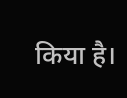किया है।